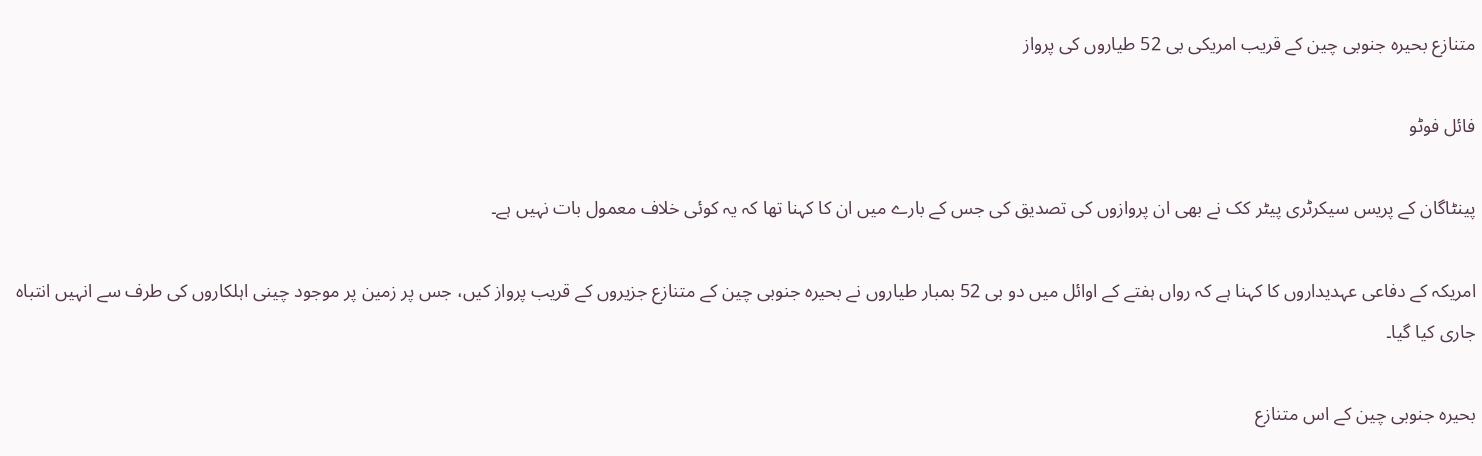متنازع بحیرہ جنوبی چین کے قریب امریکی بی 52 طیاروں کی پرواز

فائل فوٹو

پینٹاگان کے پریس سیکرٹری پیٹر کک نے بھی ان پروازوں کی تصدیق کی جس کے بارے میں ان کا کہنا تھا کہ یہ کوئی خلاف معمول بات نہیں ہے۔

امریکہ کے دفاعی عہدیداروں کا کہنا ہے کہ رواں ہفتے کے اوائل میں دو بی 52 بمبار طیاروں نے بحیرہ جنوبی چین کے متنازع جزیروں کے قریب پرواز کیں، جس پر زمین پر موجود چینی اہلکاروں کی طرف سے انہیں انتباہ جاری کیا گیا۔

بحیرہ جنوبی چین کے اس متنازع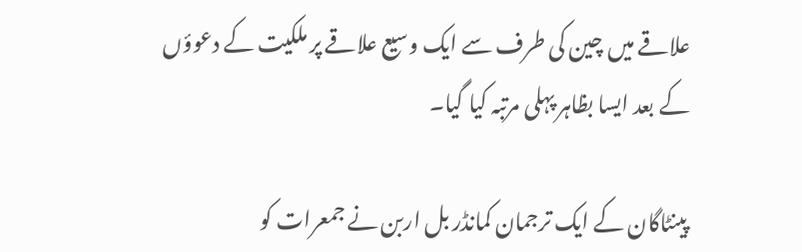علاقے میں چین کی طرف سے ایک وسیع علاقے پر ملکیت کے دعوؤں کے بعد ایسا بظاہر پہلی مرتبہ کیا گیا۔

پینٹاگان کے ایک ترجمان کمانڈر بل اربن نے جمعرات کو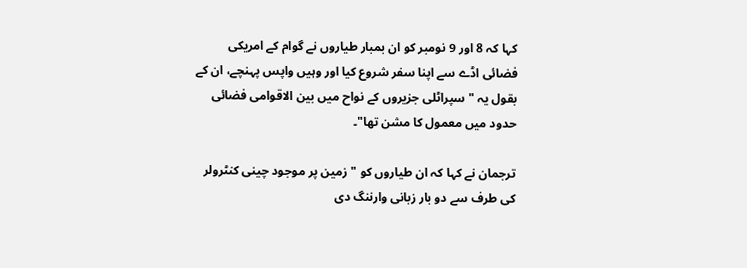کہا کہ 8 اور 9 نومبر کو ان بمبار طیاروں نے گوام کے امریکی فضائی اڈے سے اپنا سفر شروع کیا اور وہیں واپس پہنچے، ان کے بقول یہ "سپراٹلی جزیروں کے نواح میں بین الاقوامی فضائی حدود میں معمول کا مشن تھا"۔

ترجمان نے کہا کہ ان طیاروں کو "زمین پر موجود چینی کنٹرولر کی طرف سے دو بار زبانی وارننگ دی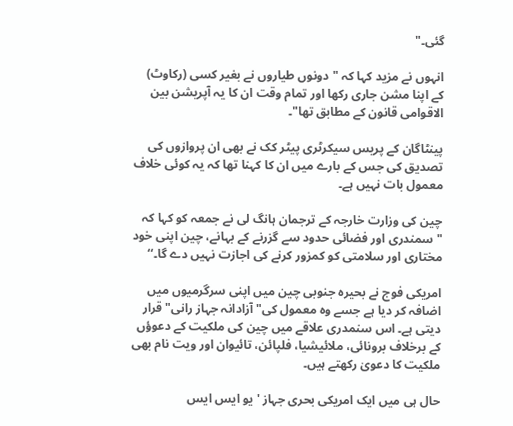گئی۔"

انہوں نے مزید کہا کہ "دونوں طیاروں نے بغیر کسی (رکاوٹ) کے اپنا مشن جاری رکھا اور تمام وقت ان کا یہ آپریشن بین الاقوامی قانون کے مطابق تھا"۔

پینٹاگان کے پریس سیکرٹری پیٹر کک نے بھی ان پروازوں کی تصدیق کی جس کے بارے میں ان کا کہنا تھا کہ یہ کوئی خلاف معمول بات نہیں ہے۔

چین کی وزارت خارجہ کے ترجمان ہانگ لی نے جمعہ کو کہا کہ "سمندری اور فضائی حدود سے گزرنے کے بہانے، چین اپنی خود مختاری اور سلامتی کو کمزور کرنے کی اجازت نہیں دے گا۔‘‘

امریکی فوج نے بحیرہ جنوبی چین میں اپنی سرگرمیوں میں اضافہ کر دیا ہے جسے وہ معمول کی" آزادانہ جہاز رانی" قرار دیتی ہے۔ اس سنمدری علاقے میں چین کی ملکیت کے دعوؤں کے برخلاف برونائی، ملائیشیا، فلپائن، تائیوان اور ویت نام بھی ملکیت کا دعویٰ رکھتے ہیں۔

حال ہی میں ایک امریکی بحری جہاز 'یو ایس ایس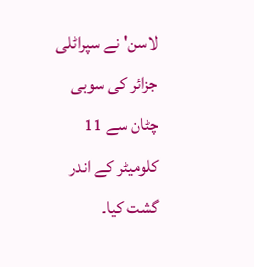لاسن' نے سپراٹلی جزائر کی سوبی چٹان سے 11 کلومیٹر کے اندر گشت کیا۔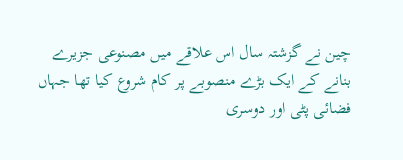چین نے گزشتہ سال اس علاقے میں مصنوعی جزیرے بنانے کے ایک بڑے منصوبے پر کام شروع کیا تھا جہاں فضائی پٹی اور دوسری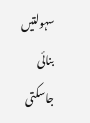سہولتیں بنائی جاسکتی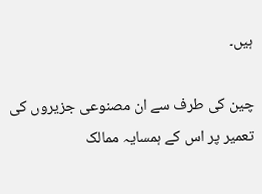ہیں۔

چین کی طرف سے ان مصنوعی جزیروں کی تعمیر پر اس کے ہمسایہ ممالک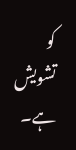کو تشویش ہے۔